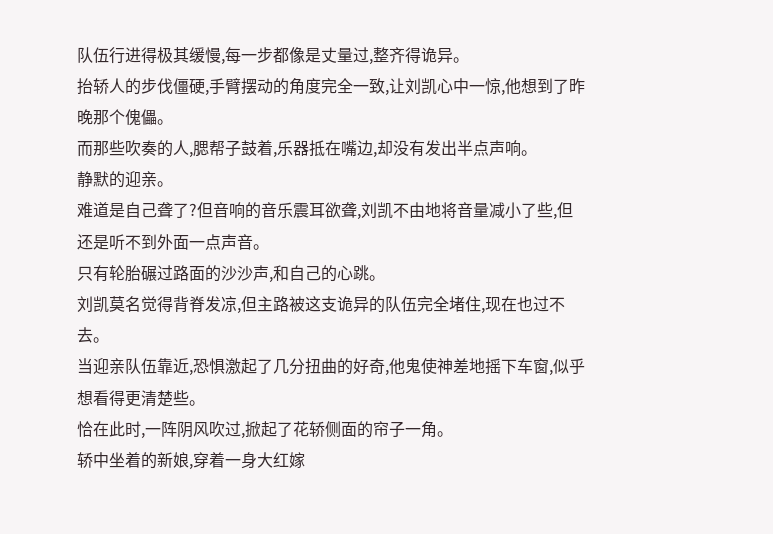队伍行进得极其缓慢,每一步都像是丈量过,整齐得诡异。
抬轿人的步伐僵硬,手臂摆动的角度完全一致,让刘凯心中一惊,他想到了昨晚那个傀儡。
而那些吹奏的人,腮帮子鼓着,乐器抵在嘴边,却没有发出半点声响。
静默的迎亲。
难道是自己聋了?但音响的音乐震耳欲聋,刘凯不由地将音量减小了些,但还是听不到外面一点声音。
只有轮胎碾过路面的沙沙声,和自己的心跳。
刘凯莫名觉得背脊发凉,但主路被这支诡异的队伍完全堵住,现在也过不去。
当迎亲队伍靠近,恐惧激起了几分扭曲的好奇,他鬼使神差地摇下车窗,似乎想看得更清楚些。
恰在此时,一阵阴风吹过,掀起了花轿侧面的帘子一角。
轿中坐着的新娘,穿着一身大红嫁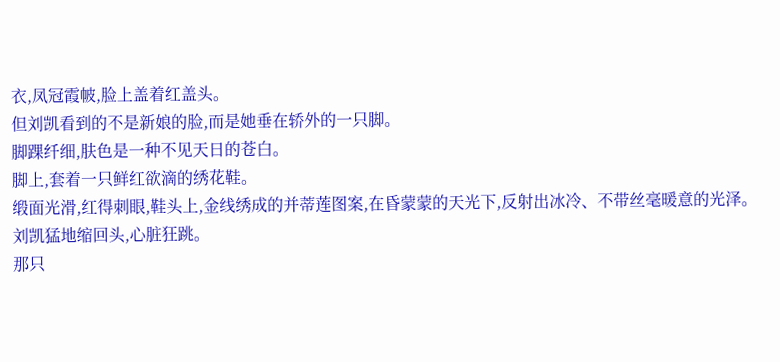衣,凤冠霞帔,脸上盖着红盖头。
但刘凯看到的不是新娘的脸,而是她垂在轿外的一只脚。
脚踝纤细,肤色是一种不见天日的苍白。
脚上,套着一只鲜红欲滴的绣花鞋。
缎面光滑,红得刺眼,鞋头上,金线绣成的并蒂莲图案,在昏蒙蒙的天光下,反射出冰冷、不带丝毫暖意的光泽。
刘凯猛地缩回头,心脏狂跳。
那只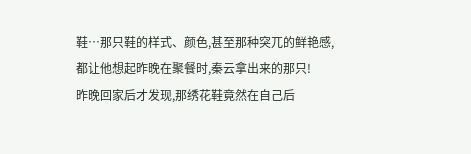鞋…那只鞋的样式、颜色,甚至那种突兀的鲜艳感,都让他想起昨晚在聚餐时,秦云拿出来的那只!
昨晚回家后才发现,那绣花鞋竟然在自己后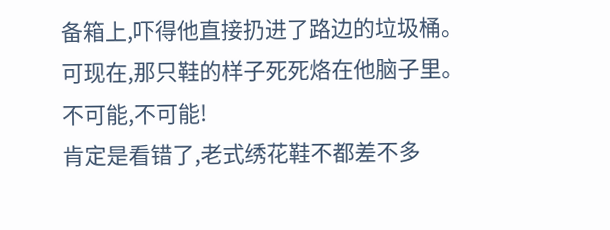备箱上,吓得他直接扔进了路边的垃圾桶。
可现在,那只鞋的样子死死烙在他脑子里。
不可能,不可能!
肯定是看错了,老式绣花鞋不都差不多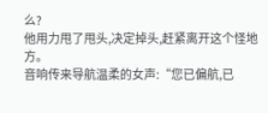么?
他用力甩了甩头,决定掉头,赶紧离开这个怪地方。
音响传来导航温柔的女声:“您已偏航,已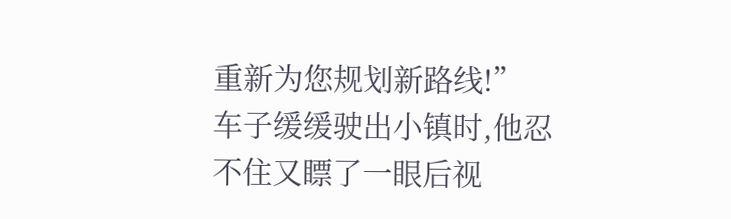重新为您规划新路线!”
车子缓缓驶出小镇时,他忍不住又瞟了一眼后视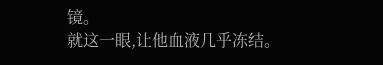镜。
就这一眼,让他血液几乎冻结。